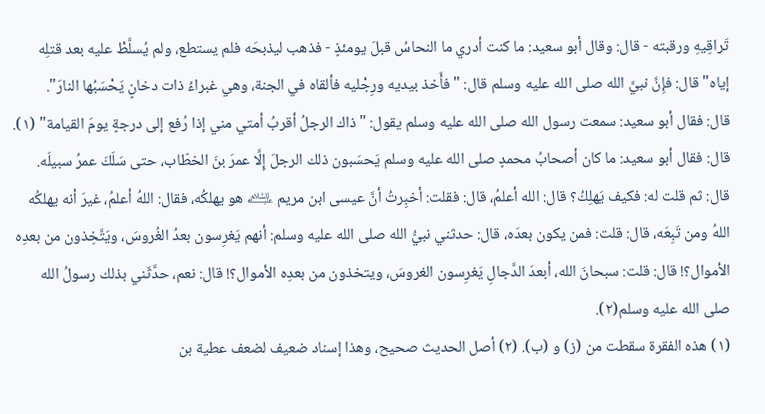تَراقِيهِ ورقبته - قال: وقال أبو سعيد: ما كنت أدري ما النحاسُ قبلَ يومئذٍ - فذهب ليذبحَه فلم يستطع، ولم يُسلَّطْ عليه بعد قتلِه إياه" قال: فإِنَّ نبيَّ الله صلى الله عليه وسلم قال: "فأَخذ بيديه ورِجْليه فألقاه في الجنة، وهي غبراءُ ذات دخانٍ يَحْسَبُها النارَ".
قال: فقال أبو سعيد: سمعت رسول الله صلى الله عليه وسلم يقول: "ذاك الرجلُ أقربُ أمتي مني إذا رُفع إلى درجةٍ يومَ القيامة" (١).
قال: فقال أبو سعيد: ما كان أصحابُ محمدٍ صلى الله عليه وسلم يَحسَبون ذلك الرجلَ إِلَّا عمرَ بنَ الخطّاب، حتى سَلَكَ عمرُ سبيلَه.
قال: ثم قلت له: فكيف يَهلِكُ؟ قال: الله أعلمُ، قال: فقلت: أخبِرتُ أنَّ عيسى ابن مريم ﵇ هو يهلكُه، فقال: اللهُ أعلمُ، غيرَ أنه يهلكُه اللهُ ومن تَبِعَه، قال: قلت: فمن يكون بعدَه، قال: حدثني نبيُّ الله صلى الله عليه وسلم: أنهم يَغرِسون بعدُ الغُروسَ، ويَتَّخِذون من بعدِه الأموال؟! قال: قلت: سبحانَ الله، أبعدَ الدَّجالِ يَغرِسون الغروسَ، ويتخذون من بعدِه الأموال؟! قال: نعم، حدَّثَني بذلك رسولُ الله صلى الله عليه وسلم(٢).
(١) هذه الفقرة سقطت من (ز) و (ب). (٢) أصل الحديث صحيح، وهذا إسناد ضعيف لضعف عطية بن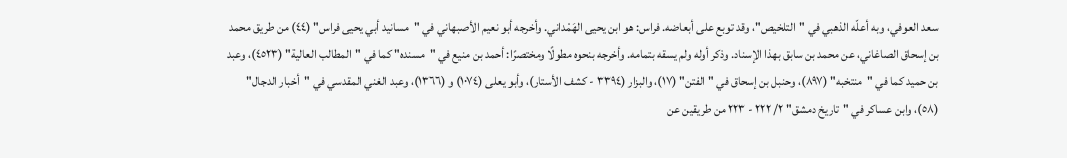سعد العوفي، وبه أعلّه الذهبي في "التلخيص"، وقد توبع على أبعاضه. فراس: هو ابن يحيى الهَمْداني. وأخرجه أبو نعيم الأصبهاني في "مسانيد أبي يحيى فراس" (٤٤) من طريق محمد بن إسحاق الصاغاني، عن محمد بن سابق بهذا الإسناد. وذكر أوله ولم يسقه بتمامه. وأخرجه بنحوه مطولًا ومختصرًا: أحمد بن منيع في "مسنده" كما في "المطالب العالية" (٤٥٢٣)، وعبد بن حميد كما في "منتخبه" (٨٩٧)، وحنبل بن إسحاق في "الفتن" (١٧)، والبزار (٣٣٩٤ - كشف الأستار)، وأبو يعلى (١٠٧٤) و (١٣٦٦)، وعبد الغني المقدسي في "أخبار الدجال" (٥٨)، وابن عساكر في "تاريخ دمشق" ٢/ ٢٢٢ - ٢٢٣ من طريقين عن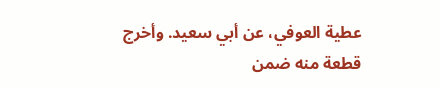عطية العوفي، عن أبي سعيد. وأخرج قطعة منه ضمن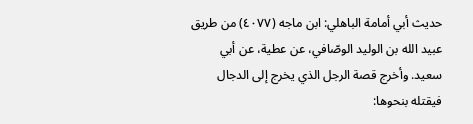حديث أبي أمامة الباهلي: ابن ماجه (٤٠٧٧) من طريق عبيد الله بن الوليد الوصّافي، عن عطية، عن أبي سعيد. وأخرج قصة الرجل الذي يخرج إلى الدجال فيقتله بنحوها: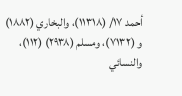أحمد ١٧/ (١١٣١٨)، والبخاري (١٨٨٢) و (٧١٣٢)، ومسلم (٢٩٣٨) (١١٢)، والنسائي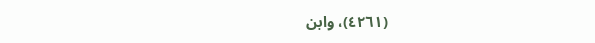(٤٢٦١)، وابن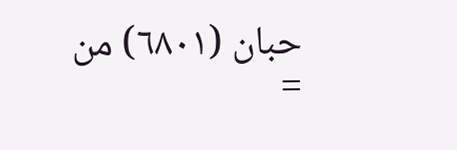حبان (٦٨٠١) من =